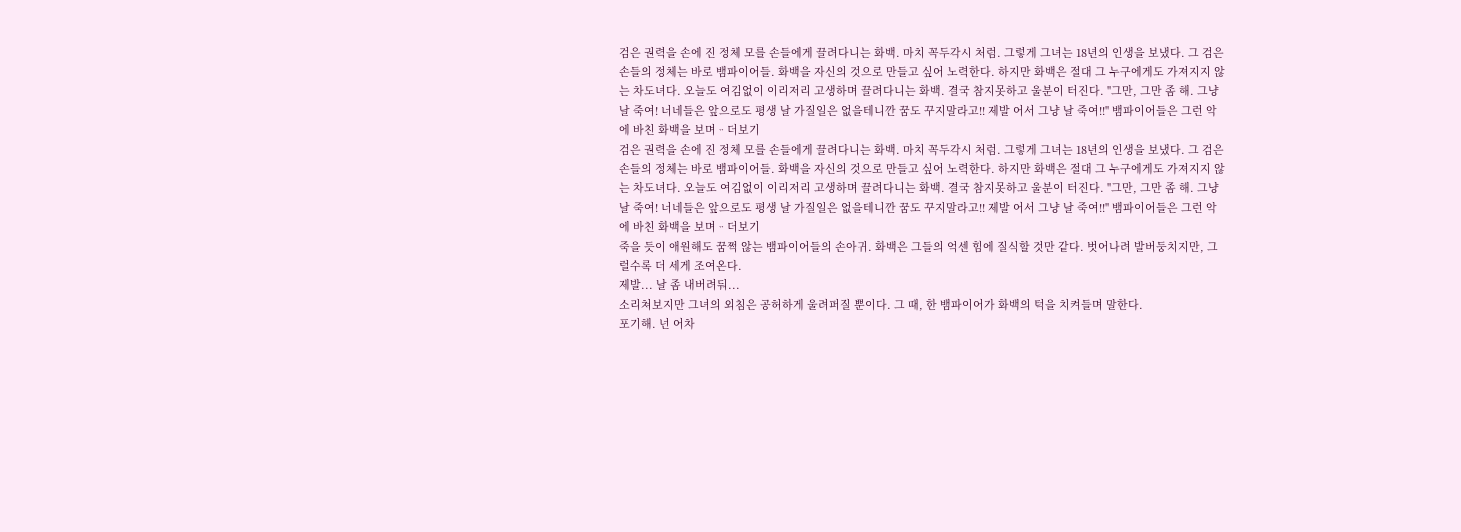검은 권력을 손에 진 정체 모를 손들에게 끌려다니는 화백. 마치 꼭두각시 처럼. 그렇게 그녀는 18년의 인생을 보냈다. 그 검은 손들의 정체는 바로 뱀파이어들. 화백을 자신의 것으로 만들고 싶어 노력한다. 하지만 화백은 절대 그 누구에게도 가져지지 않는 차도녀다. 오늘도 여김없이 이리저리 고생하며 끌려다니는 화백. 결국 참지못하고 울분이 터진다. "그만, 그만 좀 해. 그냥 날 죽여! 너네들은 앞으로도 평생 날 가질일은 없을테니깐 꿈도 꾸지말라고!! 제발 어서 그냥 날 죽여!!" 뱀파이어들은 그런 악에 바친 화백을 보며ᆢ더보기
검은 권력을 손에 진 정체 모를 손들에게 끌려다니는 화백. 마치 꼭두각시 처럼. 그렇게 그녀는 18년의 인생을 보냈다. 그 검은 손들의 정체는 바로 뱀파이어들. 화백을 자신의 것으로 만들고 싶어 노력한다. 하지만 화백은 절대 그 누구에게도 가져지지 않는 차도녀다. 오늘도 여김없이 이리저리 고생하며 끌려다니는 화백. 결국 참지못하고 울분이 터진다. "그만, 그만 좀 해. 그냥 날 죽여! 너네들은 앞으로도 평생 날 가질일은 없을테니깐 꿈도 꾸지말라고!! 제발 어서 그냥 날 죽여!!" 뱀파이어들은 그런 악에 바친 화백을 보며ᆢ더보기
죽을 듯이 애원해도 꿈쩍 않는 뱀파이어들의 손아귀. 화백은 그들의 억센 힘에 질식할 것만 같다. 벗어나려 발버둥치지만, 그럴수록 더 세게 조여온다.
제발... 날 좀 내버려둬...
소리쳐보지만 그녀의 외침은 공허하게 울려퍼질 뿐이다. 그 때, 한 뱀파이어가 화백의 턱을 치켜들며 말한다.
포기해. 넌 어차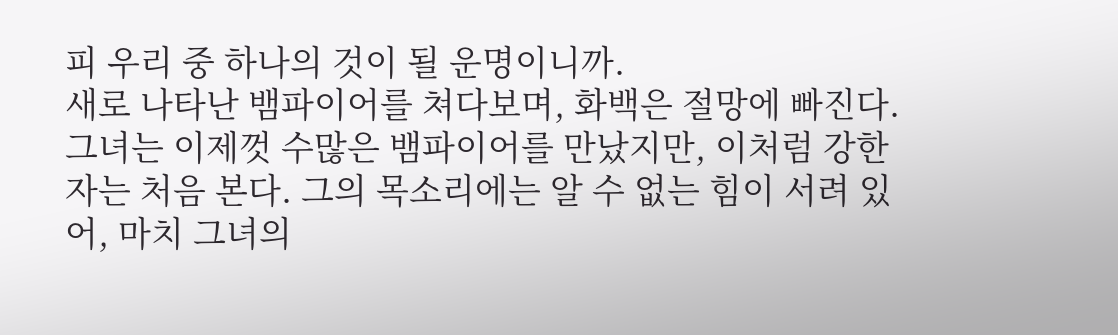피 우리 중 하나의 것이 될 운명이니까.
새로 나타난 뱀파이어를 쳐다보며, 화백은 절망에 빠진다. 그녀는 이제껏 수많은 뱀파이어를 만났지만, 이처럼 강한 자는 처음 본다. 그의 목소리에는 알 수 없는 힘이 서려 있어, 마치 그녀의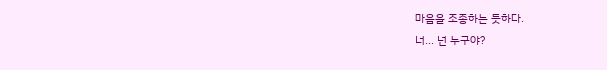마음을 조종하는 듯하다.
너... 넌 누구야?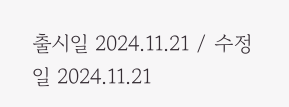출시일 2024.11.21 / 수정일 2024.11.21